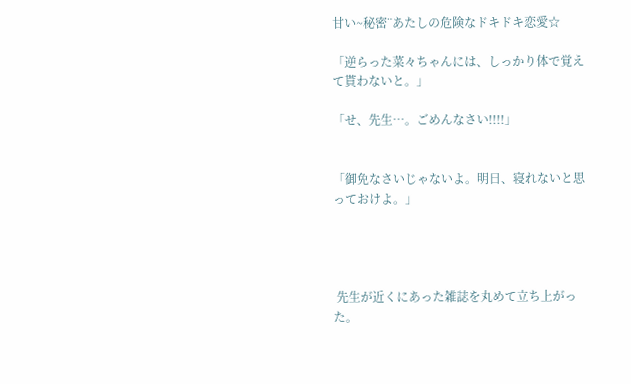甘い~秘密¨あたしの危険なドキドキ恋愛☆

「逆らった菜々ちゃんには、しっかり体で覚えて貰わないと。」

「せ、先生…。ごめんなさい!!!!」


「御免なさいじゃないよ。明日、寝れないと思っておけよ。」




 先生が近くにあった雑誌を丸めて立ち上がった。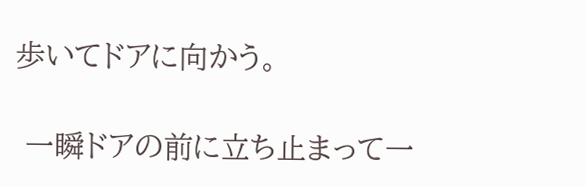歩いてドアに向かう。

 一瞬ドアの前に立ち止まって一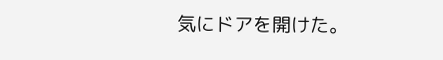気にドアを開けた。